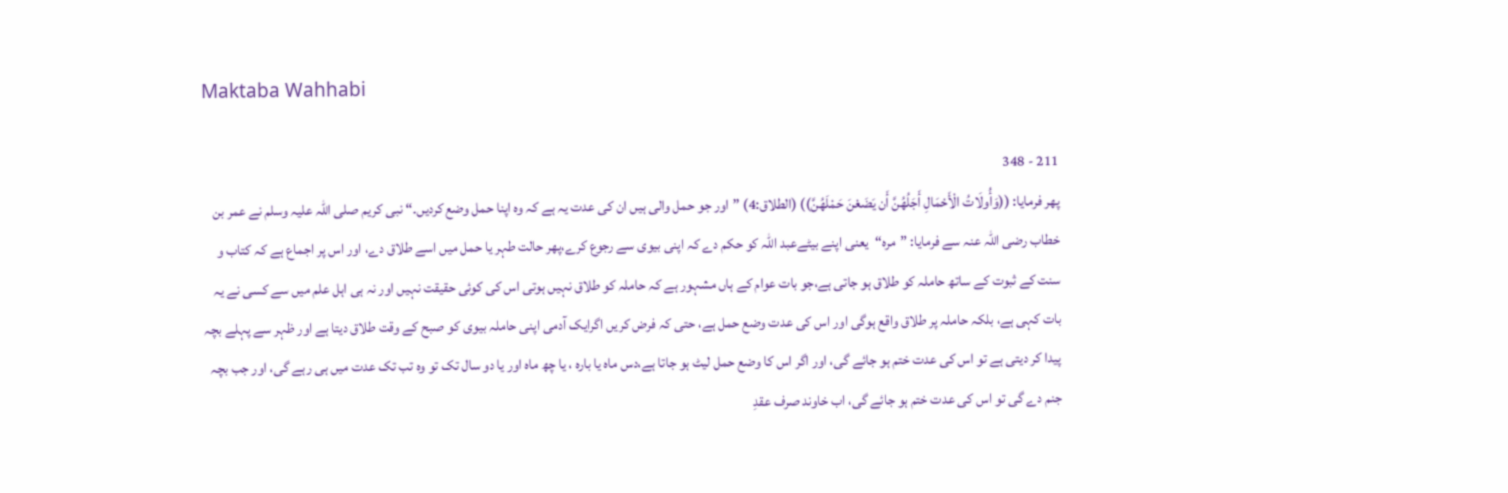Maktaba Wahhabi

211 - 348
پھر فرمایا: ((وَأُولَاتُ الْأَحْمَالِ أَجَلُهُنَّ أَن يَضَعْنَ حَمْلَهُنَّ)) (الطلاق:4) ”اور جو حمل والی ہیں ان کی عدت یہ ہے کہ وہ اپنا حمل وضع کردیں۔“ نبی کریم صلی اللہ علیہ وسلم نے عمر بن خطاب رضی اللہ عنہ سے فرمایا: ”مره“یعنی اپنے بیٹےعبد اللہ کو حکم دے کہ اپنی بیوی سے رجوع کرے،پھر حالت طہر یا حمل میں اسے طلاق دے، اور اس پر اجماع ہے کہ کتاب و سنت کے ثبوت کے ساتھ حاملہ کو طلاق ہو جاتی ہے،جو بات عوام کے ہاں مشہور ہے کہ حاملہ کو طلاق نہیں ہوتی اس کی کوئی حقیقت نہیں اور نہ ہی اہل علم میں سے کسی نے یہ بات کہی ہے، بلکہ حاملہ پر طلاق واقع ہوگی اور اس کی عدت وضع حمل ہے، حتی کہ فرض کریں اگرایک آدمی اپنی حاملہ بیوی کو صبح کے وقت طلاق دیتا ہے اور ظہر سے پہلے بچہ پیدا کر دیتی ہے تو اس کی عدت ختم ہو جائے گی، اور اگر اس کا وضع حمل لیٹ ہو جاتا ہے،دس ماہ یا بارہ ، یا چھ ماہ اور یا دو سال تک تو وہ تب تک عدت میں ہی رہے گی، اور جب بچہ جنم دے گی تو اس کی عدت ختم ہو جائے گی، اب خاوند صرف عقدِ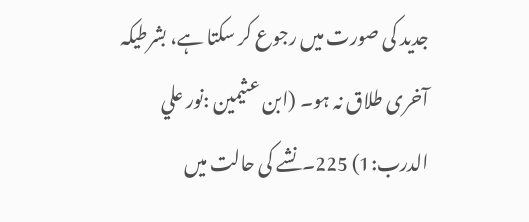جدید کی صورت میں رجوع کر سکتا ہے، بشرطیکہ آخری طلاق نہ ہو۔ (ابن عثيمين :نور علي الدرب:1) 225۔نشے کی حالت میں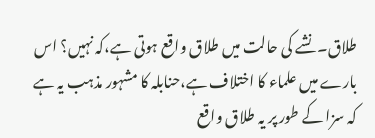طلاق۔ نشے کی حالت میں طلاق واقع ہوتی ہے،کہ نہیں؟ اس بارے میں علماء کا اختلاف ہے،حنابلہ کا مشہور مذہب یہ ہے کہ سزا کے طور پر یہ طلاق واقع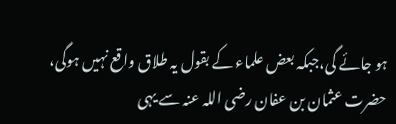ہو جائے گی،جبکہ بعض علماء کے بقول یہ طلاق واقع نہیں ہوگی، حضرت عثمان بن عفان رضی اللہ عنہ سے یہی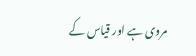مروی ہے اور قیاس کے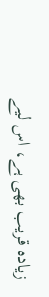زیادہ قریب بھی ہے، اس لیے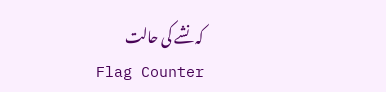کہ نشے کی حالت
Flag Counter